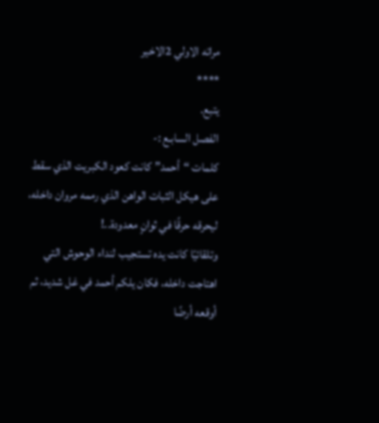مراته الاولي 2الاخير
****
يتبع.
الفصل السابـع :-
كلمات “أحمد” كانت كعود الكبريت الذي سقط على هيكل الثبات الواهن الذي رممه مروان داخله، ليحرقه حرقًا في ثوانٍ معدودة..!
وتلقائيًا كانت يده تستجيب لنداء الوحوش التي اهتاجت داخله، فكان يلكم أحمد في غل شديد، ثم أوقعه أرضًا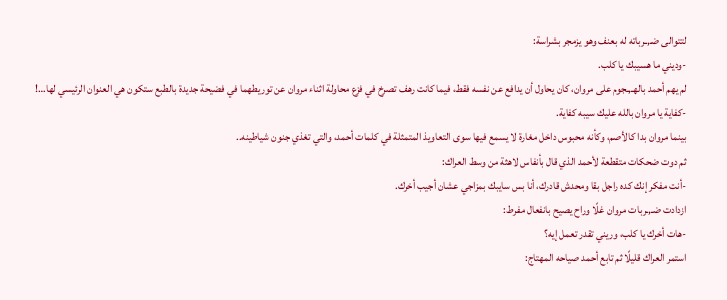لتتوالى ضـ,ـرباته له بعنف وهو يزمجر بشراسة:
-وديني ما هسيبك يا كلب.
لم يهم أحمد بالهـ,ـجوم على مروان، كان يحاول أن يدافع عن نفسه فقط، فيما كانت رهف تصرخ في فزع محاولة اثناء مروان عن توريطهما في فضيحة جديدة بالطبع ستكون هي العنوان الرئيسي لها…!
-كفاية يا مروان بالله عليك سيبه كفاية.
بينما مروان بدا كالأصم، وكأنه محبوس داخل مغارة لا يسمع فيها سوى التعاويذ المتمثلة في كلمات أحمد، والتي تغذي جنون شياطينه..
ثم دوت ضحكات متقطعة لأحمد الذي قال بأنفاس لاهثة من وسط العراك:
-أنت مفكر إنك كده راجل بقا ومحدش قادرك، أنا بس سايبك بمزاجي عشان أجيب أخرك.
ازدادت ضـ,ـربات مروان غلًا وراح يصيح بانفعال مفرط:
-هات أخرك يا كلب، وريني تقدر تعمل إيه؟
استمر العراك قليلًا ثم تابع أحمد صياحه المهتاج: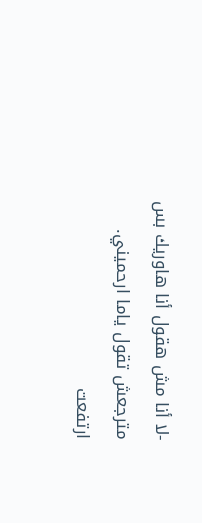-لا أنا مش هقول أنا هاوريك بس مترجعش تقول ياما ارحميني.
ارتفعت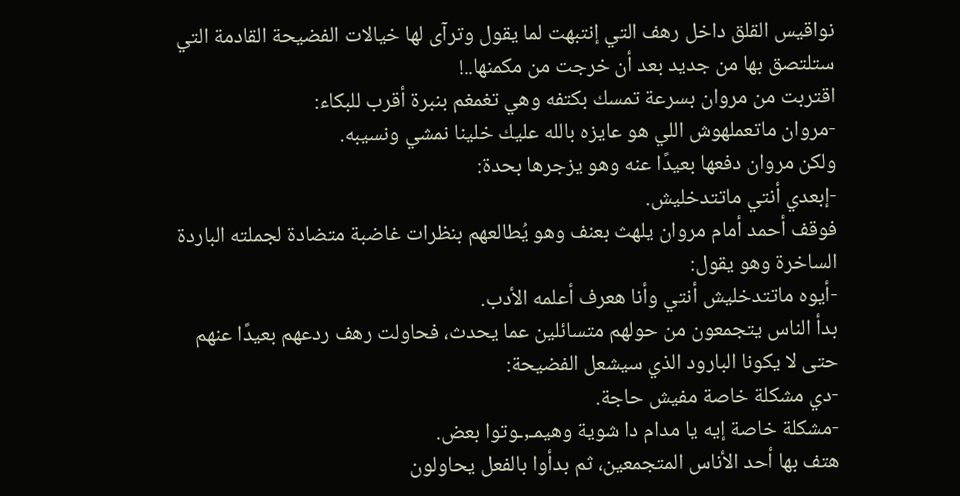نواقيس القلق داخل رهف التي إنتبهت لما يقول وترآى لها خيالات الفضيحة القادمة التي ستلتصق بها من جديد بعد أن خرجت من مكمنها..!
اقتربت من مروان بسرعة تمسك بكتفه وهي تغمغم بنبرة أقرب للبكاء:
-مروان ماتعملهوش اللي هو عايزه بالله عليك خلينا نمشي ونسيبه.
ولكن مروان دفعها بعيدًا عنه وهو يزجرها بحدة:
-إبعدي أنتي ماتتدخليش.
فوقف أحمد أمام مروان يلهث بعنف وهو يُطالعهم بنظرات غاضبة متضادة لجملته الباردة الساخرة وهو يقول:
-أيوه ماتتدخليش أنتي وأنا هعرف أعلمه الأدب.
بدأ الناس يتجمعون من حولهم متسائلين عما يحدث، فحاولت رهف ردعهم بعيدًا عنهم حتى لا يكونا البارود الذي سيشعل الفضيحة:
-دي مشكلة خاصة مفيش حاجة.
-مشكلة خاصة إيه يا مدام دا شوية وهيمـ,ـوتوا بعض.
هتف بها أحد الأناس المتجمعين، ثم بدأوا بالفعل يحاولون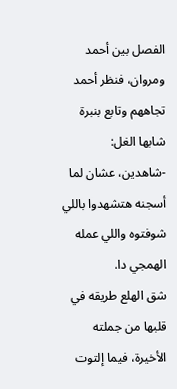الفصل بين أحمد ومروان، فنظر أحمد تجاههم وتابع بنبرة شابها الغل:
-شاهدين، عشان لما أسجنه هتشهدوا باللي شوفتوه واللي عمله الهمجي دا.
شق الهلع طريقه في قلبها من جملته الأخيرة، فيما إلتوت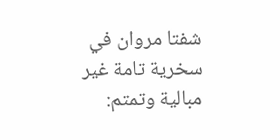شفتا مروان في سخرية تامة غير مبالية وتمتم: